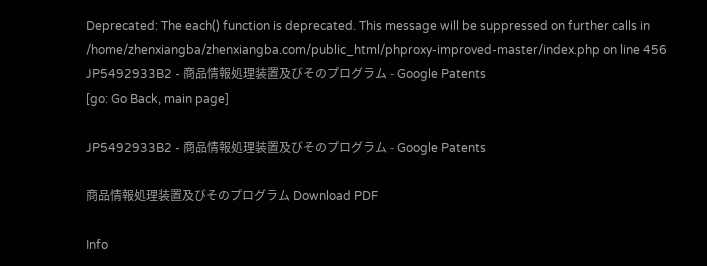Deprecated: The each() function is deprecated. This message will be suppressed on further calls in /home/zhenxiangba/zhenxiangba.com/public_html/phproxy-improved-master/index.php on line 456
JP5492933B2 - 商品情報処理装置及びそのプログラム - Google Patents
[go: Go Back, main page]

JP5492933B2 - 商品情報処理装置及びそのプログラム - Google Patents

商品情報処理装置及びそのプログラム Download PDF

Info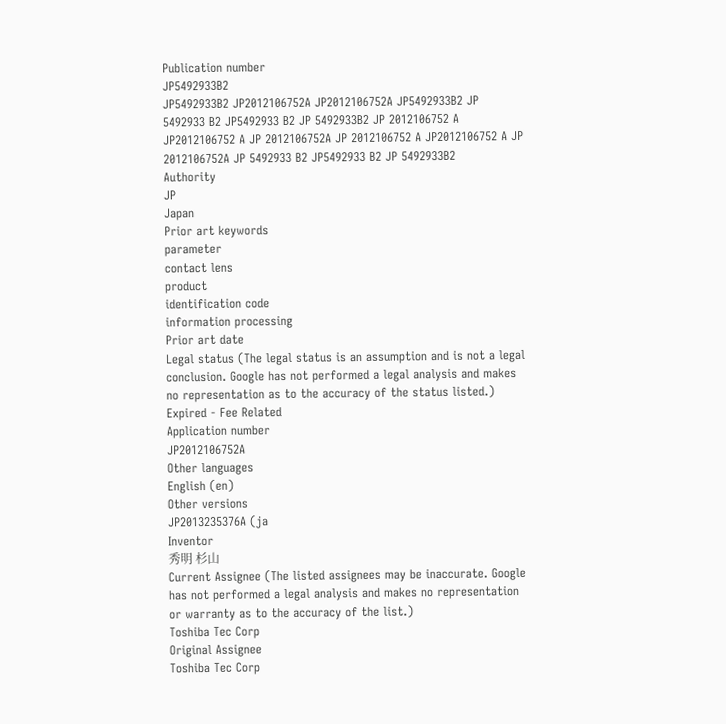Publication number
JP5492933B2
JP5492933B2 JP2012106752A JP2012106752A JP5492933B2 JP 5492933 B2 JP5492933 B2 JP 5492933B2 JP 2012106752 A JP2012106752 A JP 2012106752A JP 2012106752 A JP2012106752 A JP 2012106752A JP 5492933 B2 JP5492933 B2 JP 5492933B2
Authority
JP
Japan
Prior art keywords
parameter
contact lens
product
identification code
information processing
Prior art date
Legal status (The legal status is an assumption and is not a legal conclusion. Google has not performed a legal analysis and makes no representation as to the accuracy of the status listed.)
Expired - Fee Related
Application number
JP2012106752A
Other languages
English (en)
Other versions
JP2013235376A (ja
Inventor
秀明 杉山
Current Assignee (The listed assignees may be inaccurate. Google has not performed a legal analysis and makes no representation or warranty as to the accuracy of the list.)
Toshiba Tec Corp
Original Assignee
Toshiba Tec Corp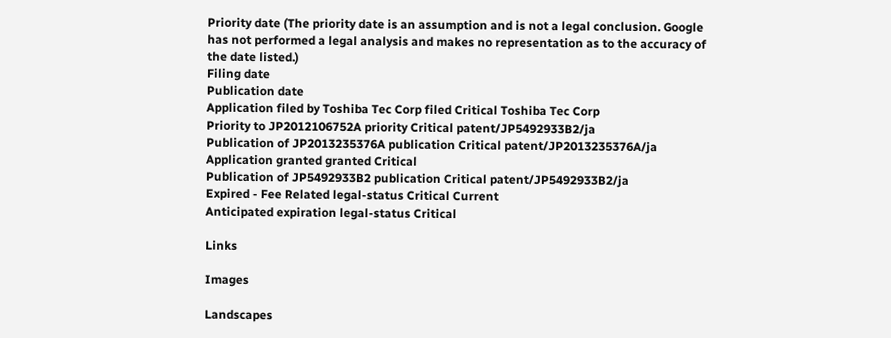Priority date (The priority date is an assumption and is not a legal conclusion. Google has not performed a legal analysis and makes no representation as to the accuracy of the date listed.)
Filing date
Publication date
Application filed by Toshiba Tec Corp filed Critical Toshiba Tec Corp
Priority to JP2012106752A priority Critical patent/JP5492933B2/ja
Publication of JP2013235376A publication Critical patent/JP2013235376A/ja
Application granted granted Critical
Publication of JP5492933B2 publication Critical patent/JP5492933B2/ja
Expired - Fee Related legal-status Critical Current
Anticipated expiration legal-status Critical

Links

Images

Landscapes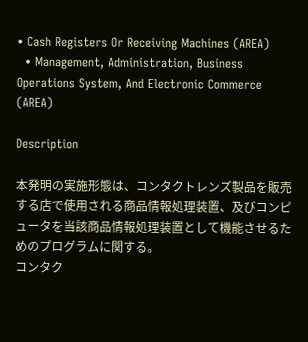• Cash Registers Or Receiving Machines (AREA)
  • Management, Administration, Business Operations System, And Electronic Commerce (AREA)

Description

本発明の実施形態は、コンタクトレンズ製品を販売する店で使用される商品情報処理装置、及びコンピュータを当該商品情報処理装置として機能させるためのプログラムに関する。
コンタク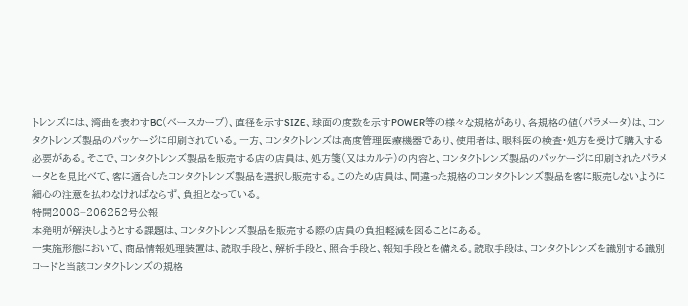トレンズには、湾曲を表わすBC(ベースカーブ)、直径を示すSIZE、球面の度数を示すPOWER等の様々な規格があり、各規格の値(パラメータ)は、コンタクトレンズ製品のパッケージに印刷されている。一方、コンタクトレンズは高度管理医療機器であり、使用者は、眼科医の検査・処方を受けて購入する必要がある。そこで、コンタクトレンズ製品を販売する店の店員は、処方箋(又はカルテ)の内容と、コンタクトレンズ製品のパッケージに印刷されたパラメータとを見比べて、客に適合したコンタクトレンズ製品を選択し販売する。このため店員は、間違った規格のコンタクトレンズ製品を客に販売しないように細心の注意を払わなければならず、負担となっている。
特開2008−206252号公報
本発明が解決しようとする課題は、コンタクトレンズ製品を販売する際の店員の負担軽減を図ることにある。
一実施形態において、商品情報処理装置は、読取手段と、解析手段と、照合手段と、報知手段とを備える。読取手段は、コンタクトレンズを識別する識別コードと当該コンタクトレンズの規格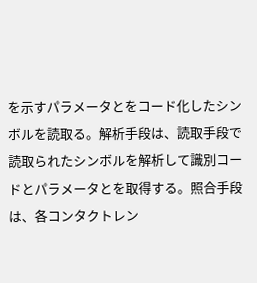を示すパラメータとをコード化したシンボルを読取る。解析手段は、読取手段で読取られたシンボルを解析して識別コードとパラメータとを取得する。照合手段は、各コンタクトレン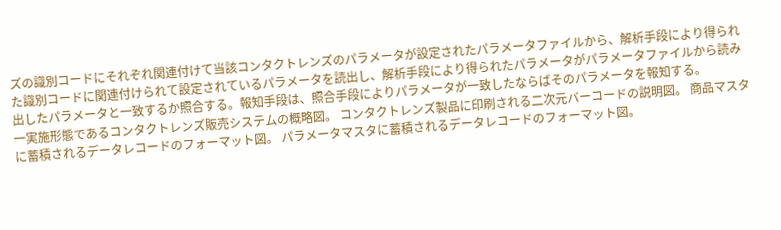ズの識別コードにそれぞれ関連付けて当該コンタクトレンズのパラメータが設定されたパラメータファイルから、解析手段により得られた識別コードに関連付けられて設定されているパラメータを読出し、解析手段により得られたパラメータがパラメータファイルから読み出したパラメータと一致するか照合する。報知手段は、照合手段によりパラメータが一致したならばそのパラメータを報知する。
一実施形態であるコンタクトレンズ販売システムの概略図。 コンタクトレンズ製品に印刷される二次元バーコードの説明図。 商品マスタに蓄積されるデータレコードのフォーマット図。 パラメータマスタに蓄積されるデータレコードのフォーマット図。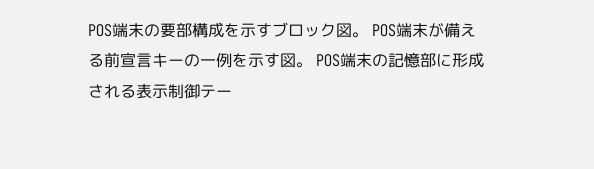POS端末の要部構成を示すブロック図。 POS端末が備える前宣言キーの一例を示す図。 POS端末の記憶部に形成される表示制御テー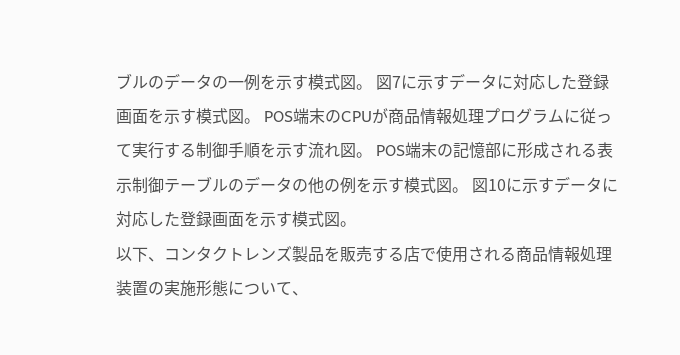ブルのデータの一例を示す模式図。 図7に示すデータに対応した登録画面を示す模式図。 POS端末のCPUが商品情報処理プログラムに従って実行する制御手順を示す流れ図。 POS端末の記憶部に形成される表示制御テーブルのデータの他の例を示す模式図。 図10に示すデータに対応した登録画面を示す模式図。
以下、コンタクトレンズ製品を販売する店で使用される商品情報処理装置の実施形態について、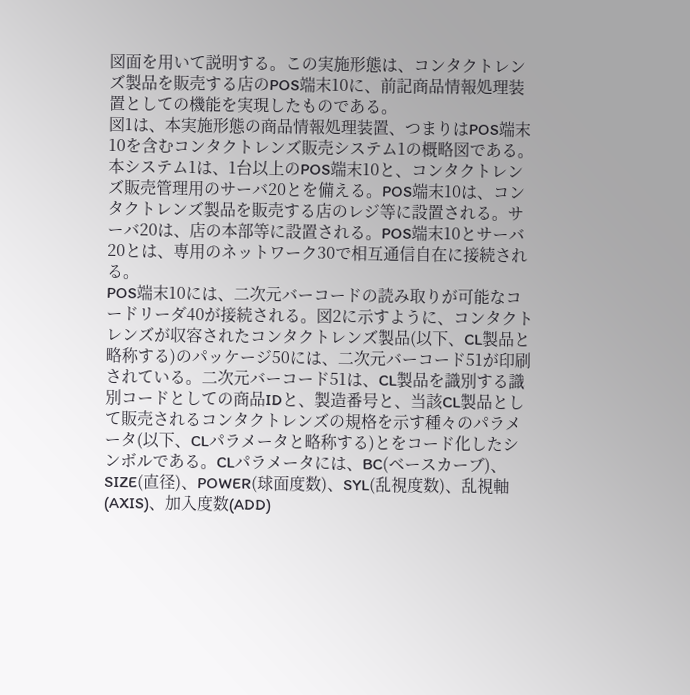図面を用いて説明する。この実施形態は、コンタクトレンズ製品を販売する店のPOS端末10に、前記商品情報処理装置としての機能を実現したものである。
図1は、本実施形態の商品情報処理装置、つまりはPOS端末10を含むコンタクトレンズ販売システム1の概略図である。本システム1は、1台以上のPOS端末10と、コンタクトレンズ販売管理用のサーバ20とを備える。POS端末10は、コンタクトレンズ製品を販売する店のレジ等に設置される。サーバ20は、店の本部等に設置される。POS端末10とサーバ20とは、専用のネットワーク30で相互通信自在に接続される。
POS端末10には、二次元バーコードの読み取りが可能なコードリーダ40が接続される。図2に示すように、コンタクトレンズが収容されたコンタクトレンズ製品(以下、CL製品と略称する)のパッケージ50には、二次元バーコード51が印刷されている。二次元バーコード51は、CL製品を識別する識別コードとしての商品IDと、製造番号と、当該CL製品として販売されるコンタクトレンズの規格を示す種々のパラメータ(以下、CLパラメータと略称する)とをコード化したシンボルである。CLパラメータには、BC(ベースカーブ)、SIZE(直径)、POWER(球面度数)、SYL(乱視度数)、乱視軸(AXIS)、加入度数(ADD)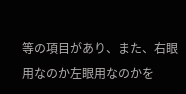等の項目があり、また、右眼用なのか左眼用なのかを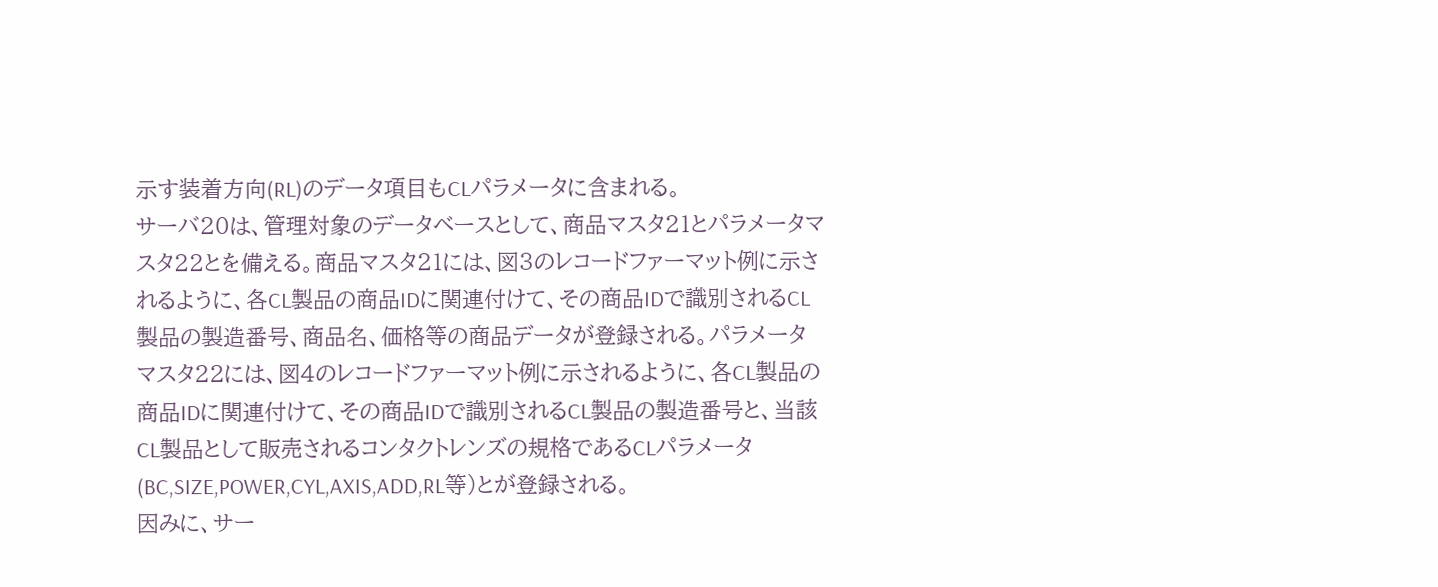示す装着方向(RL)のデータ項目もCLパラメータに含まれる。
サーバ20は、管理対象のデータベースとして、商品マスタ21とパラメータマスタ22とを備える。商品マスタ21には、図3のレコードファーマット例に示されるように、各CL製品の商品IDに関連付けて、その商品IDで識別されるCL製品の製造番号、商品名、価格等の商品データが登録される。パラメータマスタ22には、図4のレコードファーマット例に示されるように、各CL製品の商品IDに関連付けて、その商品IDで識別されるCL製品の製造番号と、当該CL製品として販売されるコンタクトレンズの規格であるCLパラメータ(BC,SIZE,POWER,CYL,AXIS,ADD,RL等)とが登録される。
因みに、サー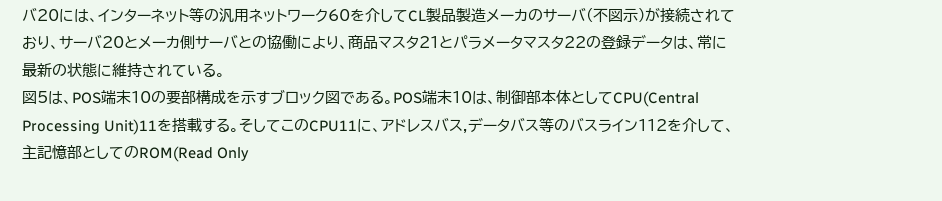バ20には、インターネット等の汎用ネットワーク60を介してCL製品製造メーカのサーバ(不図示)が接続されており、サーバ20とメーカ側サーバとの協働により、商品マスタ21とパラメータマスタ22の登録データは、常に最新の状態に維持されている。
図5は、POS端末10の要部構成を示すブロック図である。POS端末10は、制御部本体としてCPU(Central Processing Unit)11を搭載する。そしてこのCPU11に、アドレスバス,データバス等のバスライン112を介して、主記憶部としてのROM(Read Only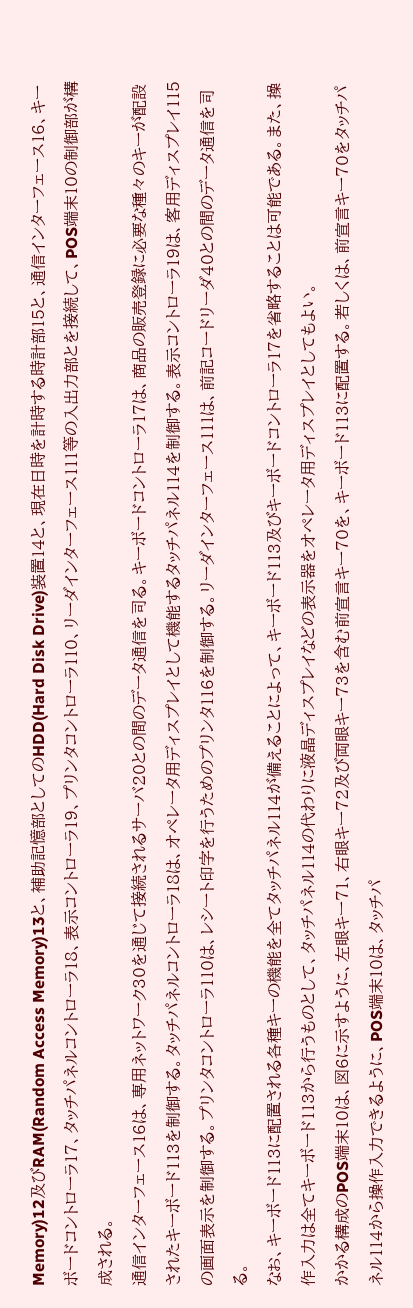Memory)12及びRAM(Random Access Memory)13と、補助記憶部としてのHDD(Hard Disk Drive)装置14と、現在日時を計時する時計部15と、通信インターフェース16、キーボードコントローラ17、タッチパネルコントローラ18、表示コントローラ19、プリンタコントローラ110、リーダインターフェース111等の入出力部とを接続して、POS端末10の制御部が構成される。
通信インターフェース16は、専用ネットワーク30を通じて接続されるサーバ20との間のデータ通信を司る。キーボードコントローラ17は、商品の販売登録に必要な種々のキーが配設されたキーボード113を制御する。タッチパネルコントローラ18は、オペレータ用ディスプレイとして機能するタッチパネル114を制御する。表示コントローラ19は、客用ディスプレイ115の画面表示を制御する。プリンタコントローラ110は、レシート印字を行うためのプリンタ116を制御する。リーダインターフェース111は、前記コードリーダ40との間のデータ通信を司る。
なお、キーボード113に配置される各種キーの機能を全てタッチパネル114が備えることによって、キーボード113及びキーボードコントローラ17を省略することは可能である。また、操作入力は全てキーボード113から行うものとして、タッチパネル114の代わりに液晶ディスプレイなどの表示器をオペレータ用ディスプレイとしてもよい。
かかる構成のPOS端末10は、図6に示すように、左眼キー71、右眼キー72及び両眼キー73を含む前宣言キー70を、キーボード113に配置する。若しくは、前宣言キー70をタッチパネル114から操作入力できるように、POS端末10は、タッチパ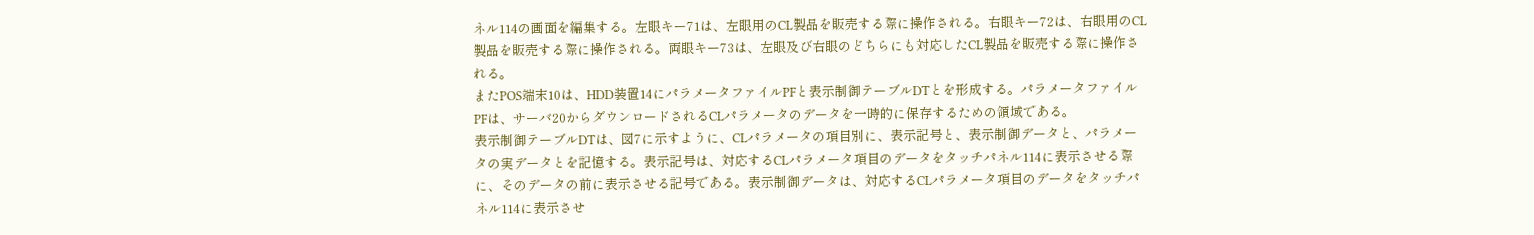ネル114の画面を編集する。左眼キー71は、左眼用のCL製品を販売する際に操作される。右眼キー72は、右眼用のCL製品を販売する際に操作される。両眼キー73は、左眼及び右眼のどちらにも対応したCL製品を販売する際に操作される。
またPOS端末10は、HDD装置14にパラメータファイルPFと表示制御テーブルDTとを形成する。パラメータファイルPFは、サーバ20からダウンロードされるCLパラメータのデータを一時的に保存するための領域である。
表示制御テーブルDTは、図7に示すように、CLパラメータの項目別に、表示記号と、表示制御データと、パラメータの実データとを記憶する。表示記号は、対応するCLパラメータ項目のデータをタッチパネル114に表示させる際に、そのデータの前に表示させる記号である。表示制御データは、対応するCLパラメータ項目のデータをタッチパネル114に表示させ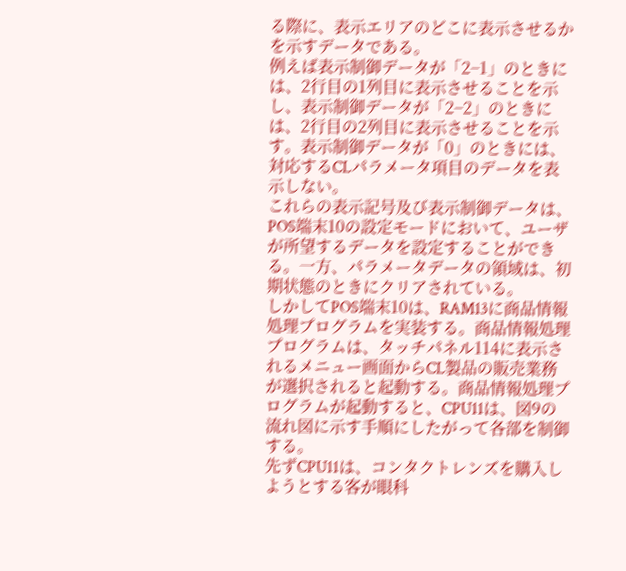る際に、表示エリアのどこに表示させるかを示すデータである。
例えば表示制御データが「2−1」のときには、2行目の1列目に表示させることを示し、表示制御データが「2−2」のときには、2行目の2列目に表示させることを示す。表示制御データが「0」のときには、対応するCLパラメータ項目のデータを表示しない。
これらの表示記号及び表示制御データは、POS端末10の設定モードにおいて、ユーザが所望するデータを設定することができる。一方、パラメータデータの領域は、初期状態のときにクリアされている。
しかしてPOS端末10は、RAM13に商品情報処理プログラムを実装する。商品情報処理プログラムは、タッチパネル114に表示されるメニュー画面からCL製品の販売業務が選択されると起動する。商品情報処理プログラムが起動すると、CPU11は、図9の流れ図に示す手順にしたがって各部を制御する。
先ずCPU11は、コンタクトレンズを購入しようとする客が眼科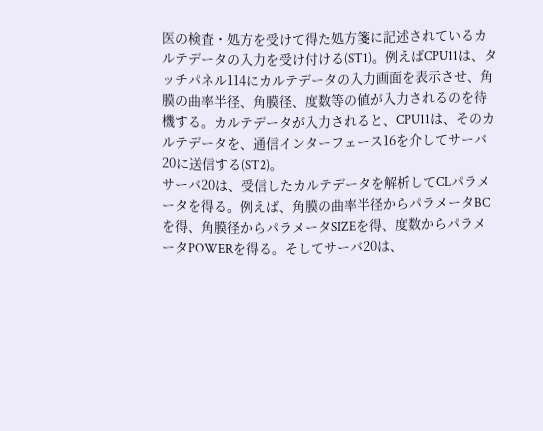医の検査・処方を受けて得た処方箋に記述されているカルテデータの入力を受け付ける(ST1)。例えばCPU11は、タッチパネル114にカルテデータの入力画面を表示させ、角膜の曲率半径、角膜径、度数等の値が入力されるのを待機する。カルテデータが入力されると、CPU11は、そのカルテデータを、通信インターフェース16を介してサーバ20に送信する(ST2)。
サーバ20は、受信したカルテデータを解析してCLパラメータを得る。例えば、角膜の曲率半径からパラメータBCを得、角膜径からパラメータSIZEを得、度数からパラメータPOWERを得る。そしてサーバ20は、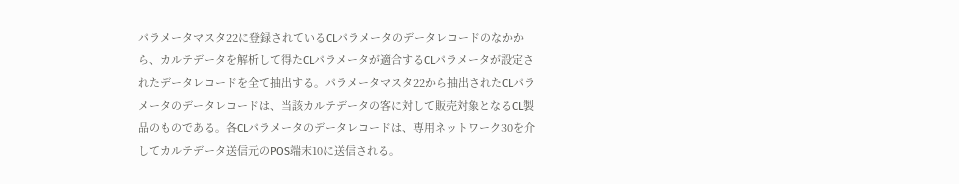パラメータマスタ22に登録されているCLパラメータのデータレコードのなかから、カルテデータを解析して得たCLパラメータが適合するCLパラメータが設定されたデータレコードを全て抽出する。パラメータマスタ22から抽出されたCLパラメータのデータレコードは、当該カルテデータの客に対して販売対象となるCL製品のものである。各CLパラメータのデータレコードは、専用ネットワーク30を介してカルテデータ送信元のPOS端末10に送信される。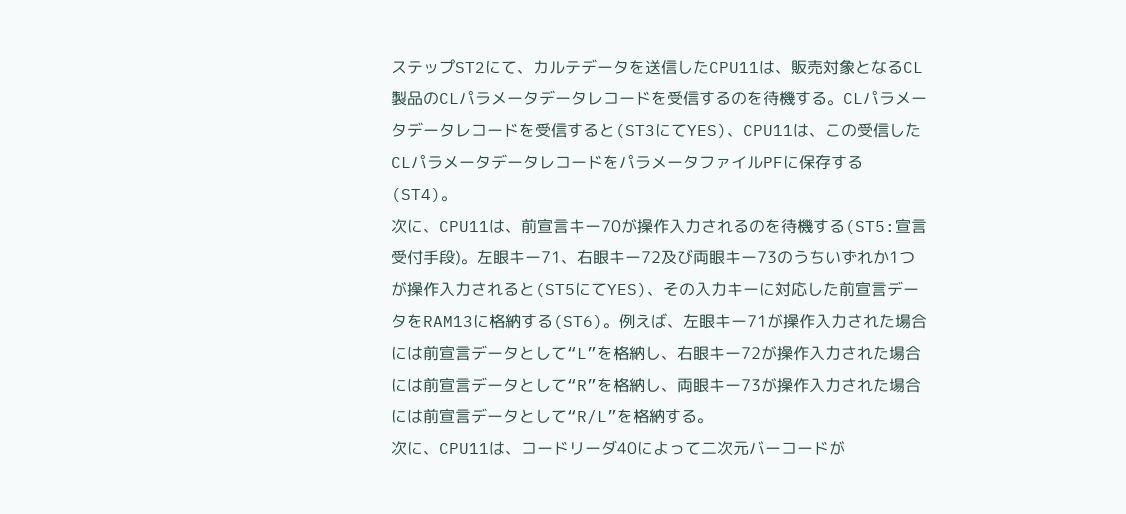ステップST2にて、カルテデータを送信したCPU11は、販売対象となるCL製品のCLパラメータデータレコードを受信するのを待機する。CLパラメータデータレコードを受信すると(ST3にてYES)、CPU11は、この受信したCLパラメータデータレコードをパラメータファイルPFに保存する(ST4)。
次に、CPU11は、前宣言キー70が操作入力されるのを待機する(ST5:宣言受付手段)。左眼キー71、右眼キー72及び両眼キー73のうちいずれか1つが操作入力されると(ST5にてYES)、その入力キーに対応した前宣言データをRAM13に格納する(ST6)。例えば、左眼キー71が操作入力された場合には前宣言データとして“L”を格納し、右眼キー72が操作入力された場合には前宣言データとして“R”を格納し、両眼キー73が操作入力された場合には前宣言データとして“R/L”を格納する。
次に、CPU11は、コードリーダ40によって二次元バーコードが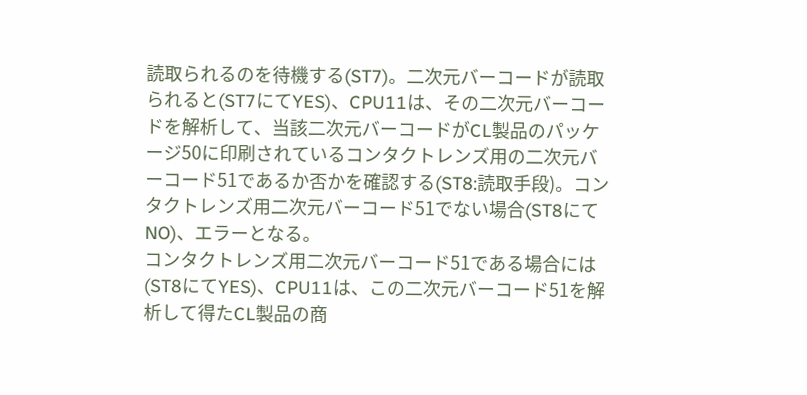読取られるのを待機する(ST7)。二次元バーコードが読取られると(ST7にてYES)、CPU11は、その二次元バーコードを解析して、当該二次元バーコードがCL製品のパッケージ50に印刷されているコンタクトレンズ用の二次元バーコード51であるか否かを確認する(ST8:読取手段)。コンタクトレンズ用二次元バーコード51でない場合(ST8にてNO)、エラーとなる。
コンタクトレンズ用二次元バーコード51である場合には(ST8にてYES)、CPU11は、この二次元バーコード51を解析して得たCL製品の商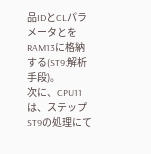品IDとCLパラメータとをRAM13に格納する(ST9:解析手段)。
次に、CPU11は、ステップST9の処理にて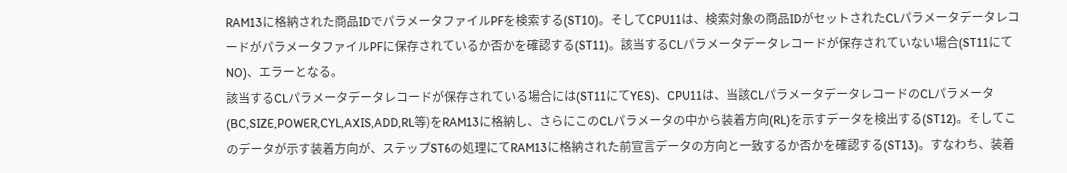RAM13に格納された商品IDでパラメータファイルPFを検索する(ST10)。そしてCPU11は、検索対象の商品IDがセットされたCLパラメータデータレコードがパラメータファイルPFに保存されているか否かを確認する(ST11)。該当するCLパラメータデータレコードが保存されていない場合(ST11にてNO)、エラーとなる。
該当するCLパラメータデータレコードが保存されている場合には(ST11にてYES)、CPU11は、当該CLパラメータデータレコードのCLパラメータ(BC,SIZE,POWER,CYL,AXIS,ADD,RL等)をRAM13に格納し、さらにこのCLパラメータの中から装着方向(RL)を示すデータを検出する(ST12)。そしてこのデータが示す装着方向が、ステップST6の処理にてRAM13に格納された前宣言データの方向と一致するか否かを確認する(ST13)。すなわち、装着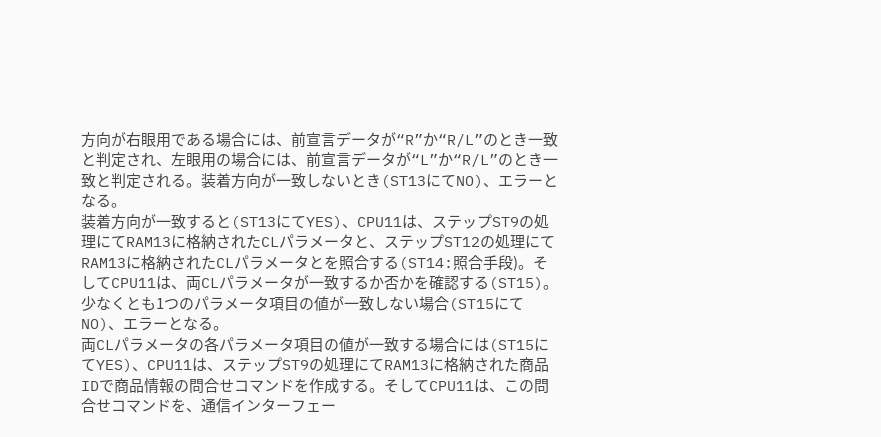方向が右眼用である場合には、前宣言データが“R”か“R/L”のとき一致と判定され、左眼用の場合には、前宣言データが“L”か“R/L”のとき一致と判定される。装着方向が一致しないとき(ST13にてNO)、エラーとなる。
装着方向が一致すると(ST13にてYES)、CPU11は、ステップST9の処理にてRAM13に格納されたCLパラメータと、ステップST12の処理にてRAM13に格納されたCLパラメータとを照合する(ST14:照合手段)。そしてCPU11は、両CLパラメータが一致するか否かを確認する(ST15)。少なくとも1つのパラメータ項目の値が一致しない場合(ST15にてNO)、エラーとなる。
両CLパラメータの各パラメータ項目の値が一致する場合には(ST15にてYES)、CPU11は、ステップST9の処理にてRAM13に格納された商品IDで商品情報の問合せコマンドを作成する。そしてCPU11は、この問合せコマンドを、通信インターフェー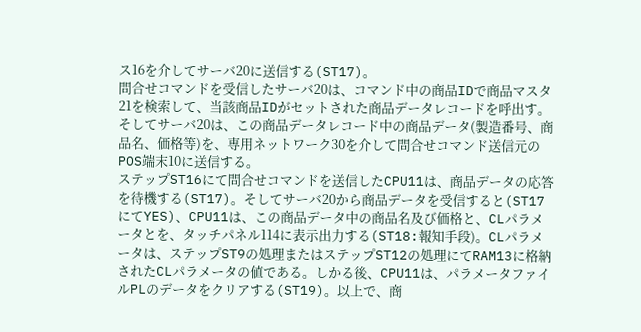ス16を介してサーバ20に送信する(ST17)。
問合せコマンドを受信したサーバ20は、コマンド中の商品IDで商品マスタ21を検索して、当該商品IDがセットされた商品データレコードを呼出す。そしてサーバ20は、この商品データレコード中の商品データ(製造番号、商品名、価格等)を、専用ネットワーク30を介して問合せコマンド送信元のPOS端末10に送信する。
ステップST16にて問合せコマンドを送信したCPU11は、商品データの応答を待機する(ST17)。そしてサーバ20から商品データを受信すると(ST17にてYES)、CPU11は、この商品データ中の商品名及び価格と、CLパラメータとを、タッチパネル114に表示出力する(ST18:報知手段)。CLパラメータは、ステップST9の処理またはステップST12の処理にてRAM13に格納されたCLパラメータの値である。しかる後、CPU11は、パラメータファイルPLのデータをクリアする(ST19)。以上で、商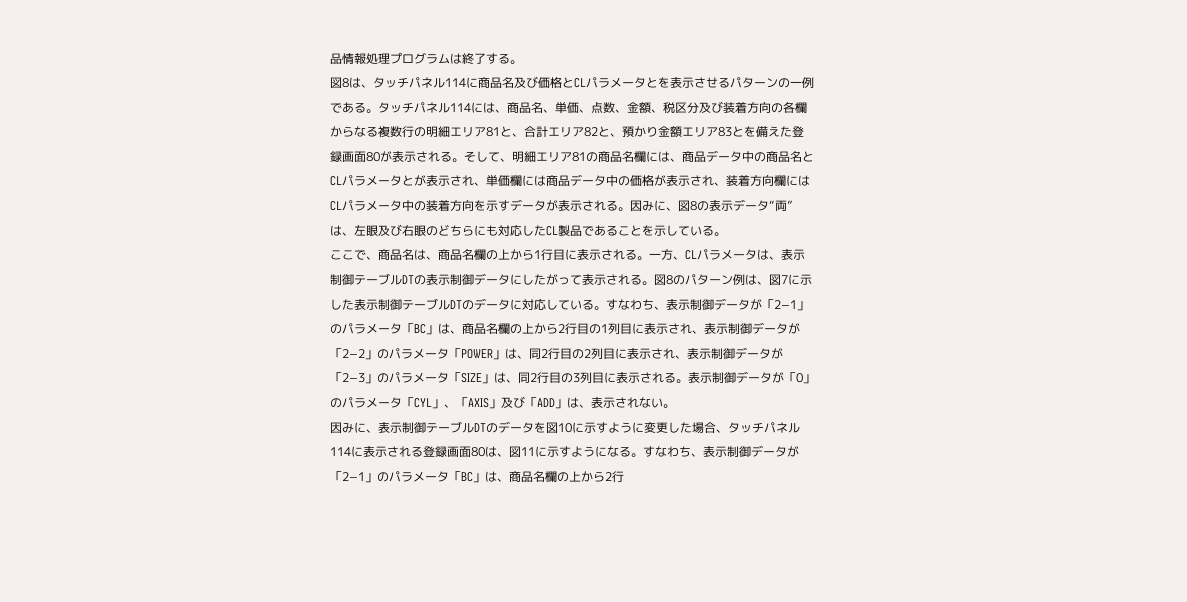品情報処理プログラムは終了する。
図8は、タッチパネル114に商品名及び価格とCLパラメータとを表示させるパターンの一例である。タッチパネル114には、商品名、単価、点数、金額、税区分及び装着方向の各欄からなる複数行の明細エリア81と、合計エリア82と、預かり金額エリア83とを備えた登録画面80が表示される。そして、明細エリア81の商品名欄には、商品データ中の商品名とCLパラメータとが表示され、単価欄には商品データ中の価格が表示され、装着方向欄にはCLパラメータ中の装着方向を示すデータが表示される。因みに、図8の表示データ“両”は、左眼及び右眼のどちらにも対応したCL製品であることを示している。
ここで、商品名は、商品名欄の上から1行目に表示される。一方、CLパラメータは、表示制御テーブルDTの表示制御データにしたがって表示される。図8のパターン例は、図7に示した表示制御テーブルDTのデータに対応している。すなわち、表示制御データが「2−1」のパラメータ「BC」は、商品名欄の上から2行目の1列目に表示され、表示制御データが「2−2」のパラメータ「POWER」は、同2行目の2列目に表示され、表示制御データが「2−3」のパラメータ「SIZE」は、同2行目の3列目に表示される。表示制御データが「0」のパラメータ「CYL」、「AXIS」及び「ADD」は、表示されない。
因みに、表示制御テーブルDTのデータを図10に示すように変更した場合、タッチパネル114に表示される登録画面80は、図11に示すようになる。すなわち、表示制御データが「2−1」のパラメータ「BC」は、商品名欄の上から2行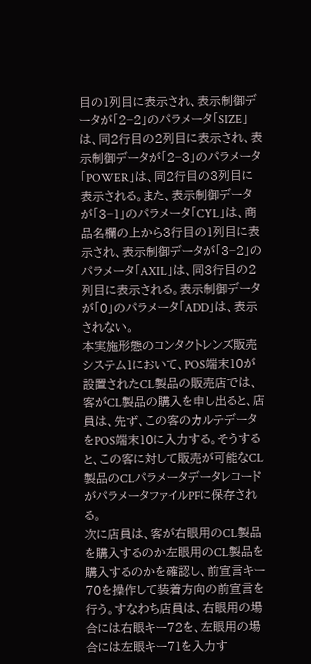目の1列目に表示され、表示制御データが「2−2」のパラメータ「SIZE」は、同2行目の2列目に表示され、表示制御データが「2−3」のパラメータ「POWER」は、同2行目の3列目に表示される。また、表示制御データが「3−1」のパラメータ「CYL」は、商品名欄の上から3行目の1列目に表示され、表示制御データが「3−2」のパラメータ「AXIL」は、同3行目の2列目に表示される。表示制御データが「0」のパラメータ「ADD」は、表示されない。
本実施形態のコンタクトレンズ販売システム1において、POS端末10が設置されたCL製品の販売店では、客がCL製品の購入を申し出ると、店員は、先ず、この客のカルテデータをPOS端末10に入力する。そうすると、この客に対して販売が可能なCL製品のCLパラメータデータレコードがパラメータファイルPFに保存される。
次に店員は、客が右眼用のCL製品を購入するのか左眼用のCL製品を購入するのかを確認し、前宣言キー70を操作して装着方向の前宣言を行う。すなわち店員は、右眼用の場合には右眼キー72を、左眼用の場合には左眼キー71を入力す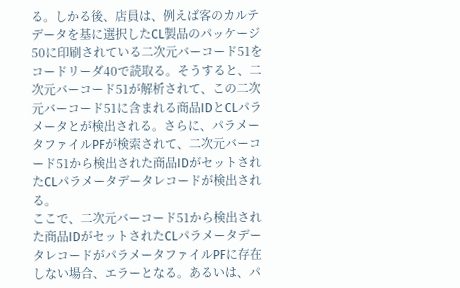る。しかる後、店員は、例えば客のカルテデータを基に選択したCL製品のパッケージ50に印刷されている二次元バーコード51をコードリーダ40で読取る。そうすると、二次元バーコード51が解析されて、この二次元バーコード51に含まれる商品IDとCLパラメータとが検出される。さらに、パラメータファイルPFが検索されて、二次元バーコード51から検出された商品IDがセットされたCLパラメータデータレコードが検出される。
ここで、二次元バーコード51から検出された商品IDがセットされたCLパラメータデータレコードがパラメータファイルPFに存在しない場合、エラーとなる。あるいは、パ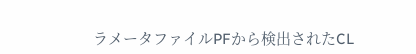ラメータファイルPFから検出されたCL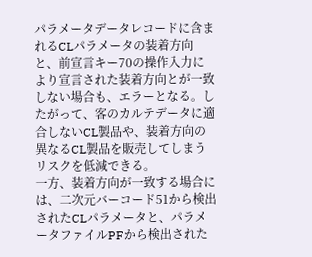パラメータデータレコードに含まれるCLパラメータの装着方向と、前宣言キー70の操作入力により宣言された装着方向とが一致しない場合も、エラーとなる。したがって、客のカルテデータに適合しないCL製品や、装着方向の異なるCL製品を販売してしまうリスクを低減できる。
一方、装着方向が一致する場合には、二次元バーコード51から検出されたCLパラメータと、パラメータファイルPFから検出された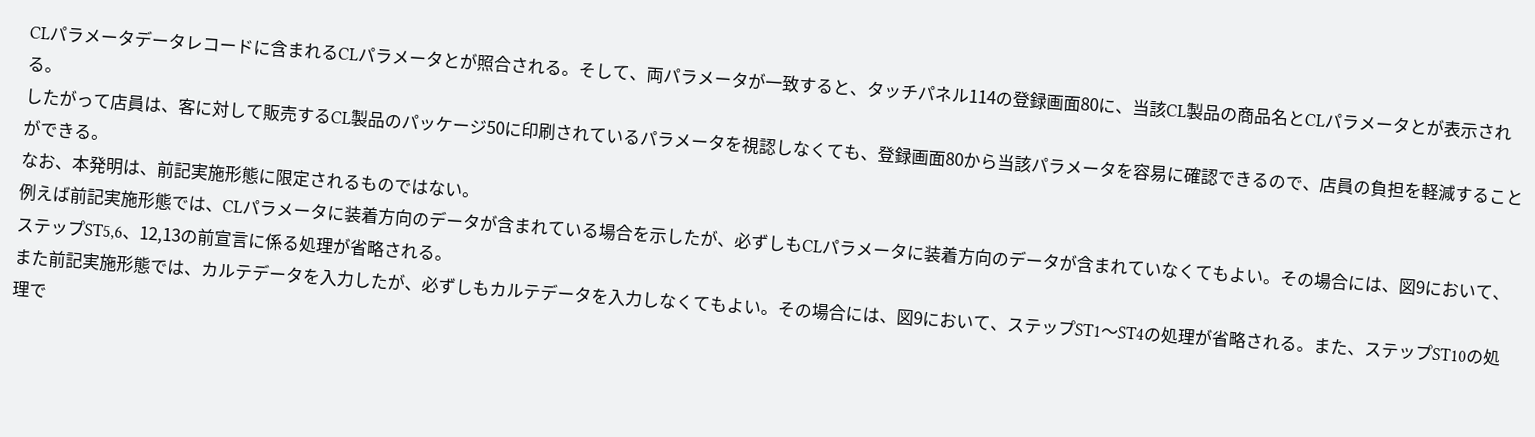CLパラメータデータレコードに含まれるCLパラメータとが照合される。そして、両パラメータが一致すると、タッチパネル114の登録画面80に、当該CL製品の商品名とCLパラメータとが表示される。
したがって店員は、客に対して販売するCL製品のパッケージ50に印刷されているパラメータを視認しなくても、登録画面80から当該パラメータを容易に確認できるので、店員の負担を軽減することができる。
なお、本発明は、前記実施形態に限定されるものではない。
例えば前記実施形態では、CLパラメータに装着方向のデータが含まれている場合を示したが、必ずしもCLパラメータに装着方向のデータが含まれていなくてもよい。その場合には、図9において、ステップST5,6、12,13の前宣言に係る処理が省略される。
また前記実施形態では、カルテデータを入力したが、必ずしもカルテデータを入力しなくてもよい。その場合には、図9において、ステップST1〜ST4の処理が省略される。また、ステップST10の処理で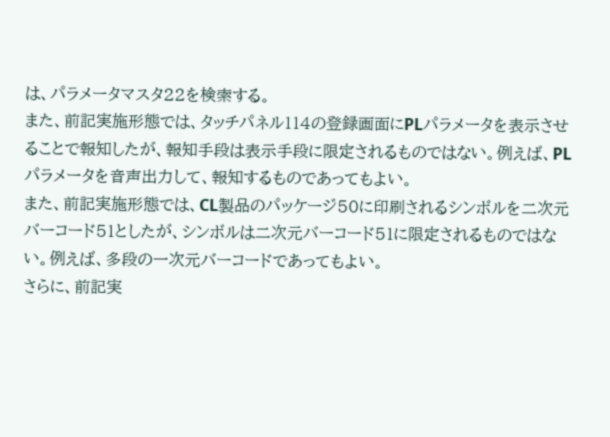は、パラメータマスタ22を検索する。
また、前記実施形態では、タッチパネル114の登録画面にPLパラメータを表示させることで報知したが、報知手段は表示手段に限定されるものではない。例えば、PLパラメータを音声出力して、報知するものであってもよい。
また、前記実施形態では、CL製品のパッケージ50に印刷されるシンボルを二次元バーコード51としたが、シンボルは二次元バーコード51に限定されるものではない。例えば、多段の一次元バーコードであってもよい。
さらに、前記実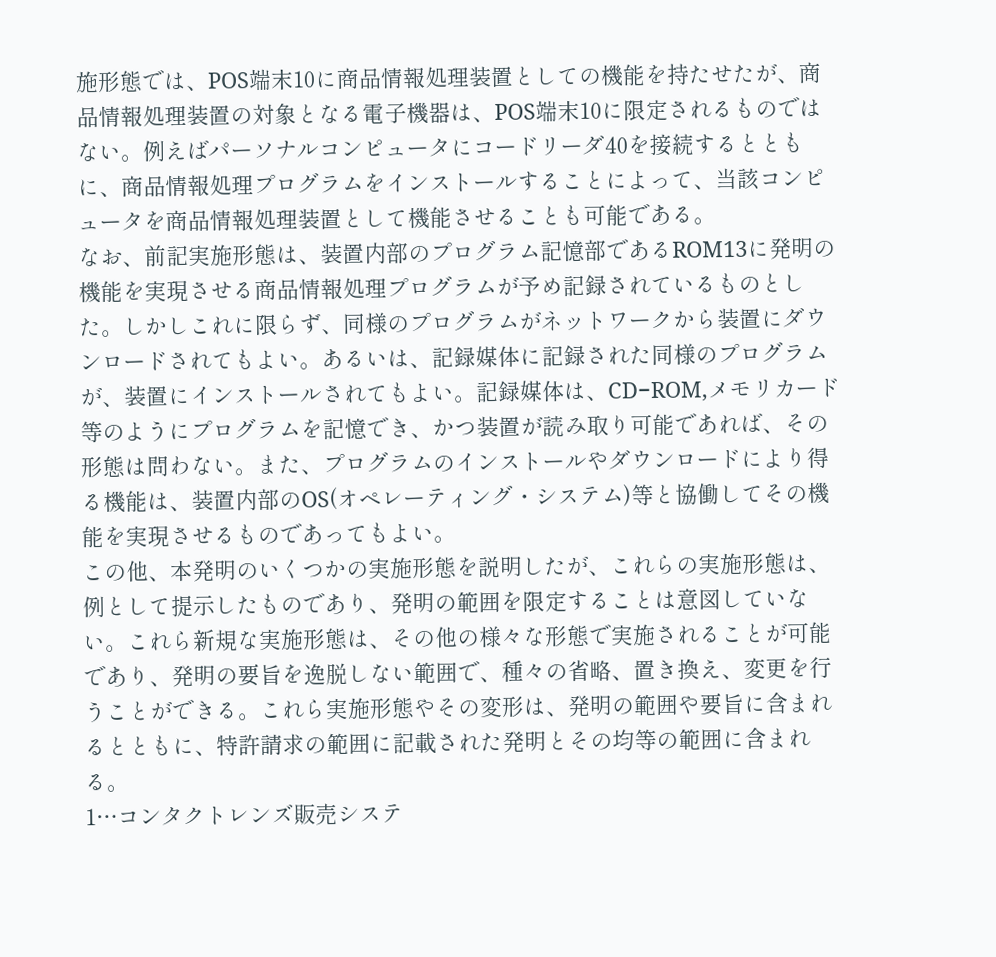施形態では、POS端末10に商品情報処理装置としての機能を持たせたが、商品情報処理装置の対象となる電子機器は、POS端末10に限定されるものではない。例えばパーソナルコンピュータにコードリーダ40を接続するとともに、商品情報処理プログラムをインストールすることによって、当該コンピュータを商品情報処理装置として機能させることも可能である。
なお、前記実施形態は、装置内部のプログラム記憶部であるROM13に発明の機能を実現させる商品情報処理プログラムが予め記録されているものとした。しかしこれに限らず、同様のプログラムがネットワークから装置にダウンロードされてもよい。あるいは、記録媒体に記録された同様のプログラムが、装置にインストールされてもよい。記録媒体は、CD−ROM,メモリカード等のようにプログラムを記憶でき、かつ装置が読み取り可能であれば、その形態は問わない。また、プログラムのインストールやダウンロードにより得る機能は、装置内部のOS(オペレーティング・システム)等と協働してその機能を実現させるものであってもよい。
この他、本発明のいくつかの実施形態を説明したが、これらの実施形態は、例として提示したものであり、発明の範囲を限定することは意図していない。これら新規な実施形態は、その他の様々な形態で実施されることが可能であり、発明の要旨を逸脱しない範囲で、種々の省略、置き換え、変更を行うことができる。これら実施形態やその変形は、発明の範囲や要旨に含まれるとともに、特許請求の範囲に記載された発明とその均等の範囲に含まれる。
1…コンタクトレンズ販売システ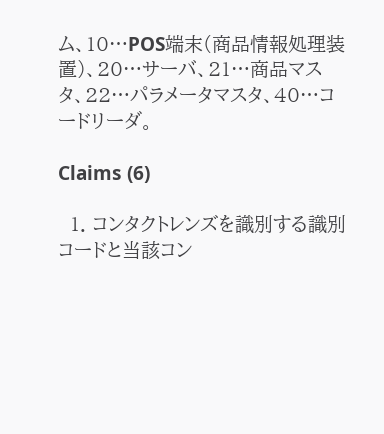ム、10…POS端末(商品情報処理装置)、20…サーバ、21…商品マスタ、22…パラメータマスタ、40…コードリーダ。

Claims (6)

  1. コンタクトレンズを識別する識別コードと当該コン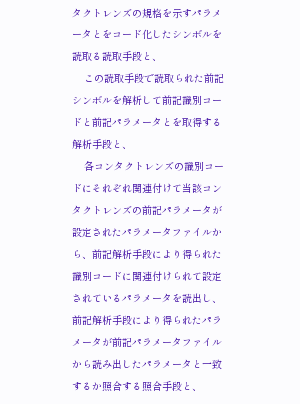タクトレンズの規格を示すパラメータとをコード化したシンボルを読取る読取手段と、
    この読取手段で読取られた前記シンボルを解析して前記識別コードと前記パラメータとを取得する解析手段と、
    各コンタクトレンズの識別コードにそれぞれ関連付けて当該コンタクトレンズの前記パラメータが設定されたパラメータファイルから、前記解析手段により得られた識別コードに関連付けられて設定されているパラメータを読出し、前記解析手段により得られたパラメータが前記パラメータファイルから読み出したパラメータと一致するか照合する照合手段と、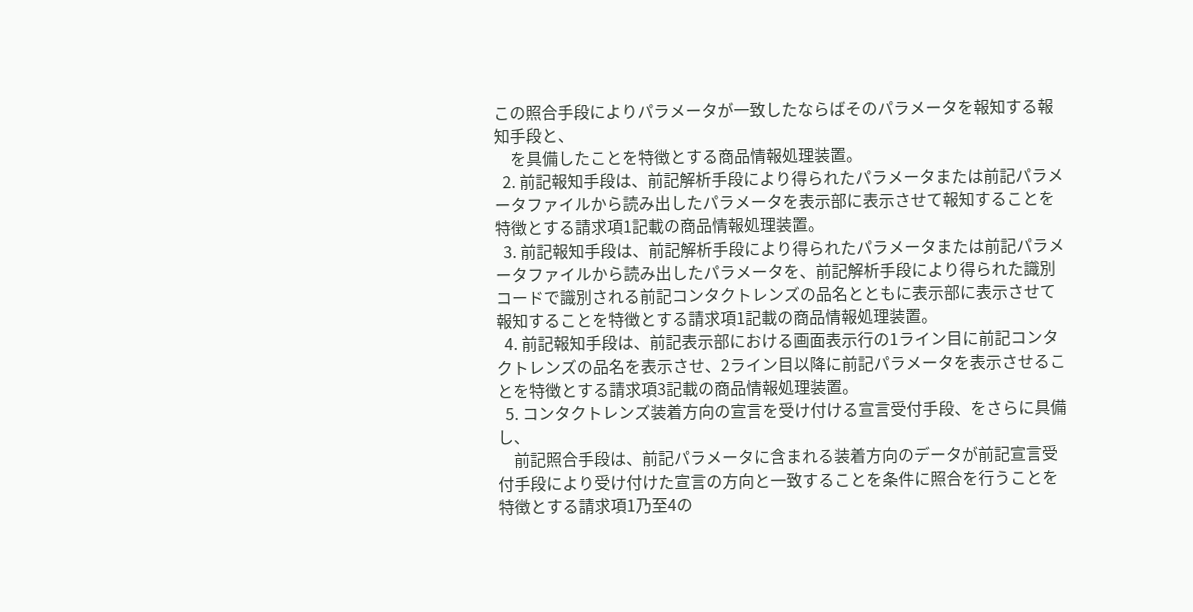この照合手段によりパラメータが一致したならばそのパラメータを報知する報知手段と、
    を具備したことを特徴とする商品情報処理装置。
  2. 前記報知手段は、前記解析手段により得られたパラメータまたは前記パラメータファイルから読み出したパラメータを表示部に表示させて報知することを特徴とする請求項1記載の商品情報処理装置。
  3. 前記報知手段は、前記解析手段により得られたパラメータまたは前記パラメータファイルから読み出したパラメータを、前記解析手段により得られた識別コードで識別される前記コンタクトレンズの品名とともに表示部に表示させて報知することを特徴とする請求項1記載の商品情報処理装置。
  4. 前記報知手段は、前記表示部における画面表示行の1ライン目に前記コンタクトレンズの品名を表示させ、2ライン目以降に前記パラメータを表示させることを特徴とする請求項3記載の商品情報処理装置。
  5. コンタクトレンズ装着方向の宣言を受け付ける宣言受付手段、をさらに具備し、
    前記照合手段は、前記パラメータに含まれる装着方向のデータが前記宣言受付手段により受け付けた宣言の方向と一致することを条件に照合を行うことを特徴とする請求項1乃至4の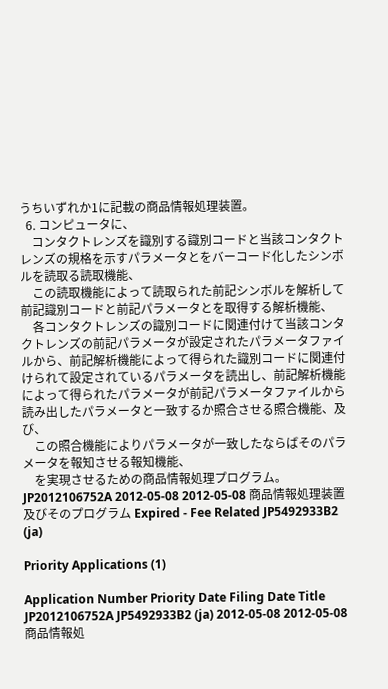うちいずれか1に記載の商品情報処理装置。
  6. コンピュータに、
    コンタクトレンズを識別する識別コードと当該コンタクトレンズの規格を示すパラメータとをバーコード化したシンボルを読取る読取機能、
    この読取機能によって読取られた前記シンボルを解析して前記識別コードと前記パラメータとを取得する解析機能、
    各コンタクトレンズの識別コードに関連付けて当該コンタクトレンズの前記パラメータが設定されたパラメータファイルから、前記解析機能によって得られた識別コードに関連付けられて設定されているパラメータを読出し、前記解析機能によって得られたパラメータが前記パラメータファイルから読み出したパラメータと一致するか照合させる照合機能、及び、
    この照合機能によりパラメータが一致したならばそのパラメータを報知させる報知機能、
    を実現させるための商品情報処理プログラム。
JP2012106752A 2012-05-08 2012-05-08 商品情報処理装置及びそのプログラム Expired - Fee Related JP5492933B2 (ja)

Priority Applications (1)

Application Number Priority Date Filing Date Title
JP2012106752A JP5492933B2 (ja) 2012-05-08 2012-05-08 商品情報処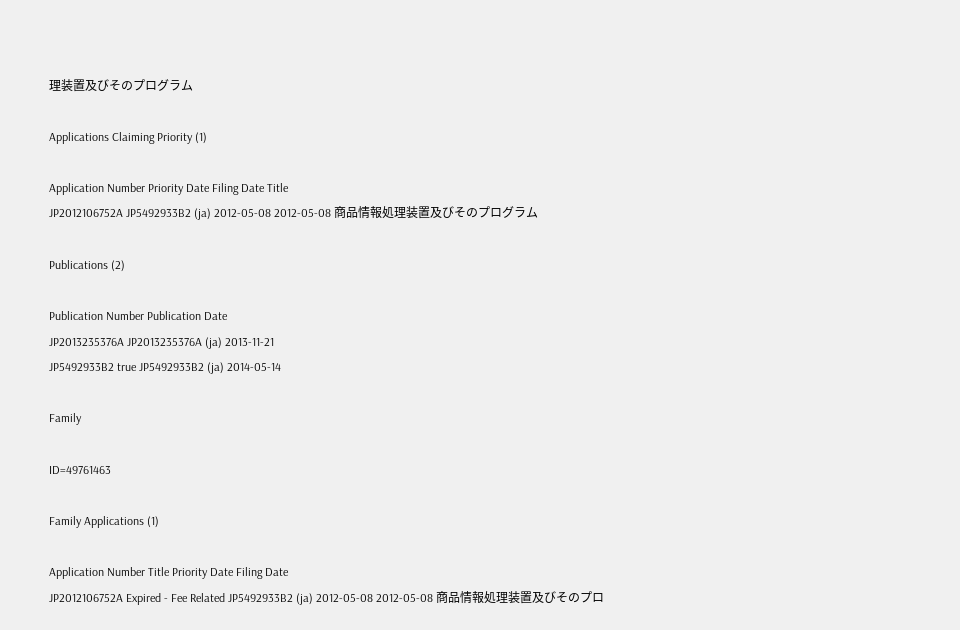理装置及びそのプログラム

Applications Claiming Priority (1)

Application Number Priority Date Filing Date Title
JP2012106752A JP5492933B2 (ja) 2012-05-08 2012-05-08 商品情報処理装置及びそのプログラム

Publications (2)

Publication Number Publication Date
JP2013235376A JP2013235376A (ja) 2013-11-21
JP5492933B2 true JP5492933B2 (ja) 2014-05-14

Family

ID=49761463

Family Applications (1)

Application Number Title Priority Date Filing Date
JP2012106752A Expired - Fee Related JP5492933B2 (ja) 2012-05-08 2012-05-08 商品情報処理装置及びそのプロ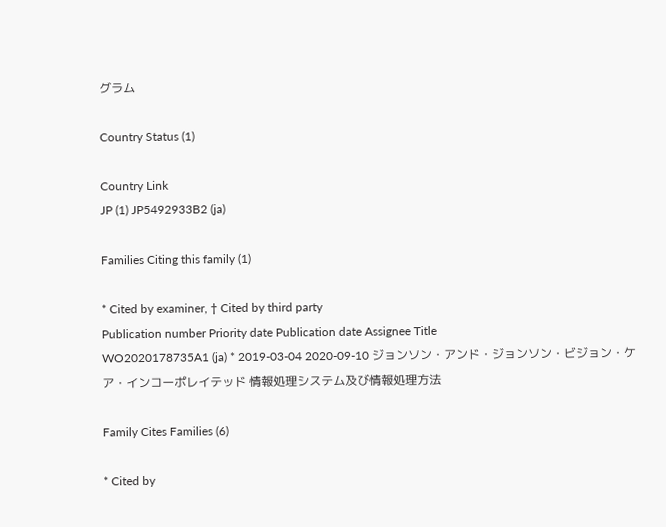グラム

Country Status (1)

Country Link
JP (1) JP5492933B2 (ja)

Families Citing this family (1)

* Cited by examiner, † Cited by third party
Publication number Priority date Publication date Assignee Title
WO2020178735A1 (ja) * 2019-03-04 2020-09-10 ジョンソン・アンド・ジョンソン・ビジョン・ケア・インコーポレイテッド 情報処理システム及び情報処理方法

Family Cites Families (6)

* Cited by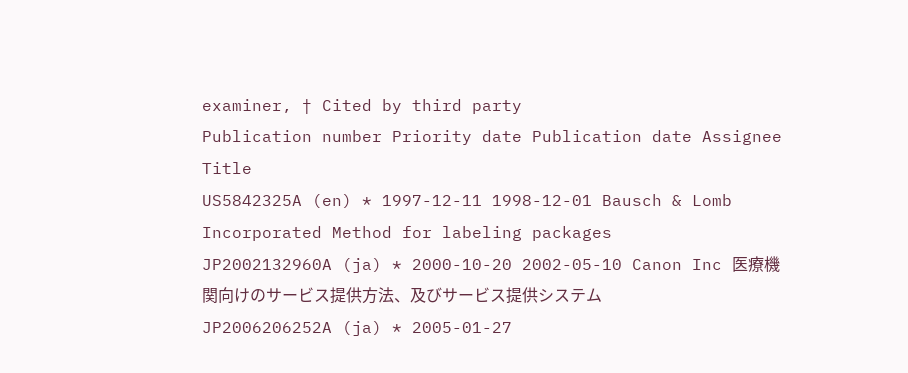examiner, † Cited by third party
Publication number Priority date Publication date Assignee Title
US5842325A (en) * 1997-12-11 1998-12-01 Bausch & Lomb Incorporated Method for labeling packages
JP2002132960A (ja) * 2000-10-20 2002-05-10 Canon Inc 医療機関向けのサービス提供方法、及びサービス提供システム
JP2006206252A (ja) * 2005-01-27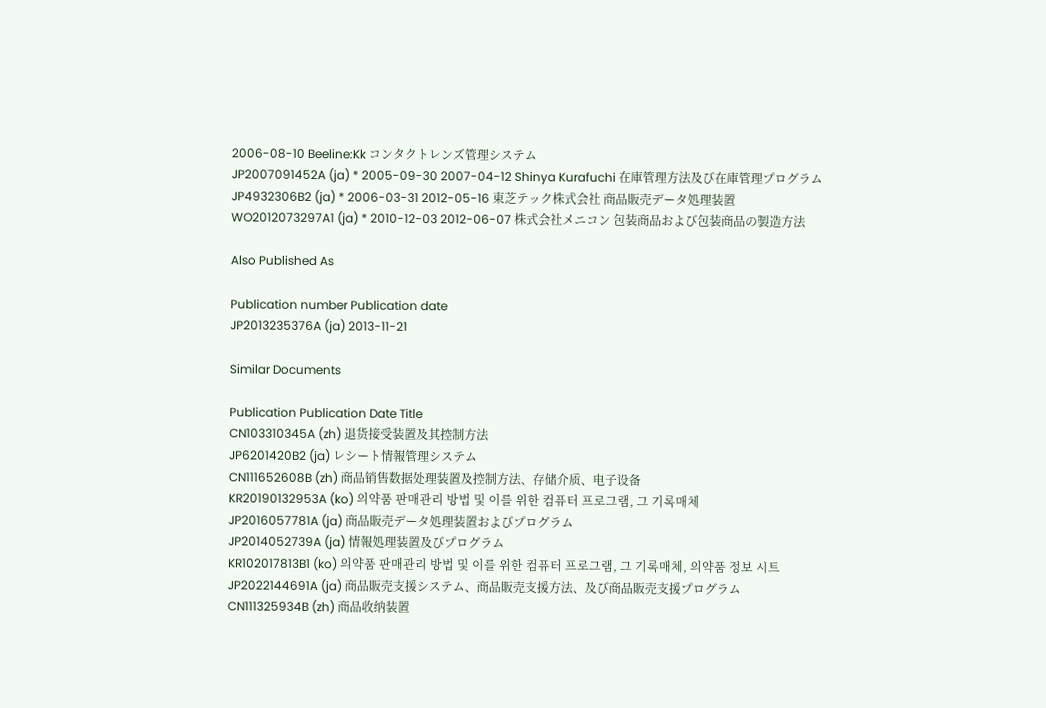2006-08-10 Beeline:Kk コンタクトレンズ管理システム
JP2007091452A (ja) * 2005-09-30 2007-04-12 Shinya Kurafuchi 在庫管理方法及び在庫管理プログラム
JP4932306B2 (ja) * 2006-03-31 2012-05-16 東芝テック株式会社 商品販売データ処理装置
WO2012073297A1 (ja) * 2010-12-03 2012-06-07 株式会社メニコン 包装商品および包装商品の製造方法

Also Published As

Publication number Publication date
JP2013235376A (ja) 2013-11-21

Similar Documents

Publication Publication Date Title
CN103310345A (zh) 退货接受装置及其控制方法
JP6201420B2 (ja) レシート情報管理システム
CN111652608B (zh) 商品销售数据处理装置及控制方法、存储介质、电子设备
KR20190132953A (ko) 의약품 판매관리 방법 및 이를 위한 컴퓨터 프로그램, 그 기록매체
JP2016057781A (ja) 商品販売データ処理装置およびプログラム
JP2014052739A (ja) 情報処理装置及びプログラム
KR102017813B1 (ko) 의약품 판매관리 방법 및 이를 위한 컴퓨터 프로그램, 그 기록매체, 의약품 정보 시트
JP2022144691A (ja) 商品販売支援システム、商品販売支援方法、及び商品販売支援プログラム
CN111325934B (zh) 商品收纳装置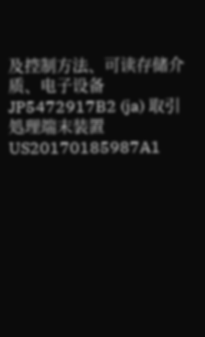及控制方法、可读存储介质、电子设备
JP5472917B2 (ja) 取引処理端末装置
US20170185987A1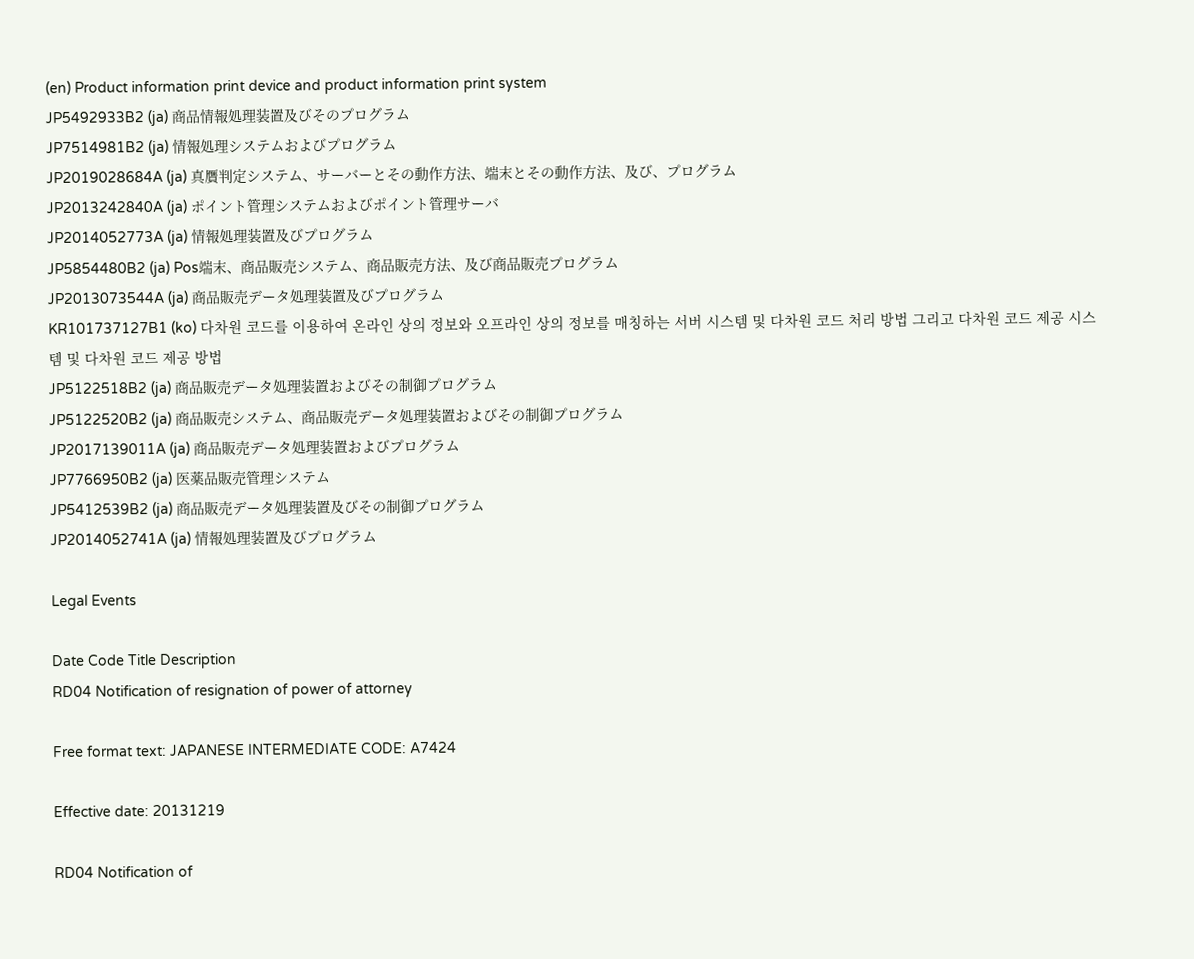(en) Product information print device and product information print system
JP5492933B2 (ja) 商品情報処理装置及びそのプログラム
JP7514981B2 (ja) 情報処理システムおよびプログラム
JP2019028684A (ja) 真贋判定システム、サーバーとその動作方法、端末とその動作方法、及び、プログラム
JP2013242840A (ja) ポイント管理システムおよびポイント管理サーバ
JP2014052773A (ja) 情報処理装置及びプログラム
JP5854480B2 (ja) Pos端末、商品販売システム、商品販売方法、及び商品販売プログラム
JP2013073544A (ja) 商品販売データ処理装置及びプログラム
KR101737127B1 (ko) 다차원 코드를 이용하여 온라인 상의 정보와 오프라인 상의 정보를 매칭하는 서버 시스템 및 다차원 코드 처리 방법 그리고 다차원 코드 제공 시스템 및 다차원 코드 제공 방법
JP5122518B2 (ja) 商品販売データ処理装置およびその制御プログラム
JP5122520B2 (ja) 商品販売システム、商品販売データ処理装置およびその制御プログラム
JP2017139011A (ja) 商品販売データ処理装置およびプログラム
JP7766950B2 (ja) 医薬品販売管理システム
JP5412539B2 (ja) 商品販売データ処理装置及びその制御プログラム
JP2014052741A (ja) 情報処理装置及びプログラム

Legal Events

Date Code Title Description
RD04 Notification of resignation of power of attorney

Free format text: JAPANESE INTERMEDIATE CODE: A7424

Effective date: 20131219

RD04 Notification of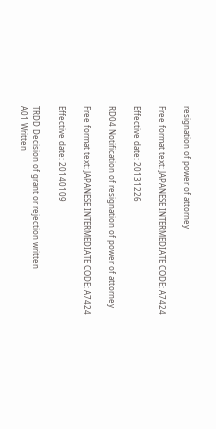resignation of power of attorney

Free format text: JAPANESE INTERMEDIATE CODE: A7424

Effective date: 20131226

RD04 Notification of resignation of power of attorney

Free format text: JAPANESE INTERMEDIATE CODE: A7424

Effective date: 20140109

TRDD Decision of grant or rejection written
A01 Written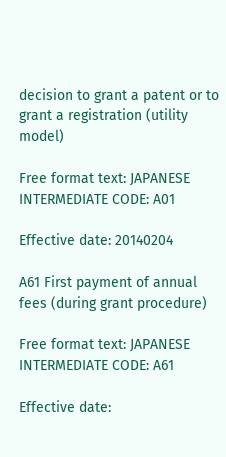decision to grant a patent or to grant a registration (utility model)

Free format text: JAPANESE INTERMEDIATE CODE: A01

Effective date: 20140204

A61 First payment of annual fees (during grant procedure)

Free format text: JAPANESE INTERMEDIATE CODE: A61

Effective date: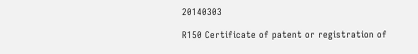20140303

R150 Certificate of patent or registration of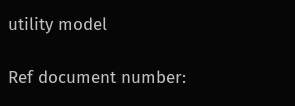utility model

Ref document number: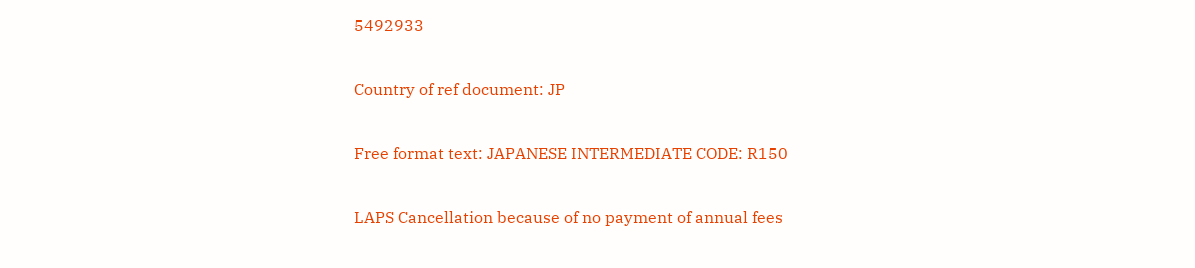5492933

Country of ref document: JP

Free format text: JAPANESE INTERMEDIATE CODE: R150

LAPS Cancellation because of no payment of annual fees